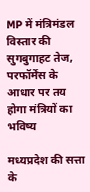MP में मंत्रिमंडल विस्तार की सुगबुगाहट तेज, परफॉर्मेंस के आधार पर तय होगा मंत्रियों का भविष्य

मध्यप्रदेश की सत्ता के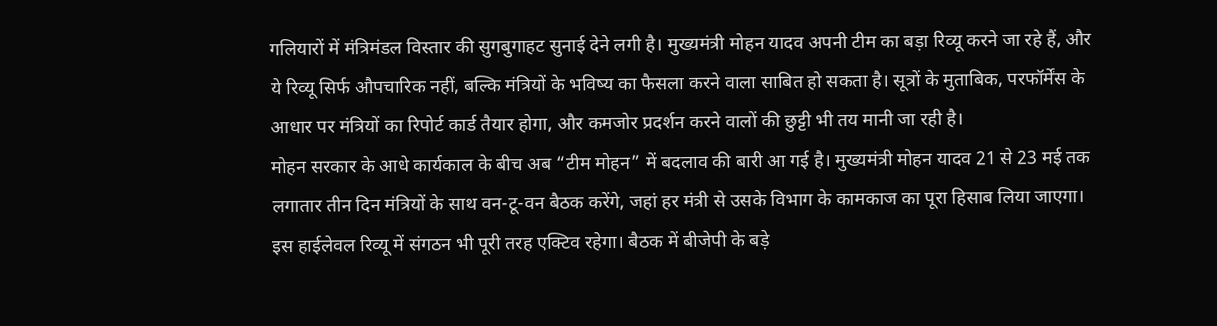गलियारों में मंत्रिमंडल विस्तार की सुगबुगाहट सुनाई देने लगी है। मुख्यमंत्री मोहन यादव अपनी टीम का बड़ा रिव्यू करने जा रहे हैं, और ये रिव्यू सिर्फ औपचारिक नहीं, बल्कि मंत्रियों के भविष्य का फैसला करने वाला साबित हो सकता है। सूत्रों के मुताबिक, परफॉर्मेंस के आधार पर मंत्रियों का रिपोर्ट कार्ड तैयार होगा, और कमजोर प्रदर्शन करने वालों की छुट्टी भी तय मानी जा रही है।
मोहन सरकार के आधे कार्यकाल के बीच अब “टीम मोहन” में बदलाव की बारी आ गई है। मुख्यमंत्री मोहन यादव 21 से 23 मई तक लगातार तीन दिन मंत्रियों के साथ वन-टू-वन बैठक करेंगे, जहां हर मंत्री से उसके विभाग के कामकाज का पूरा हिसाब लिया जाएगा। इस हाईलेवल रिव्यू में संगठन भी पूरी तरह एक्टिव रहेगा। बैठक में बीजेपी के बड़े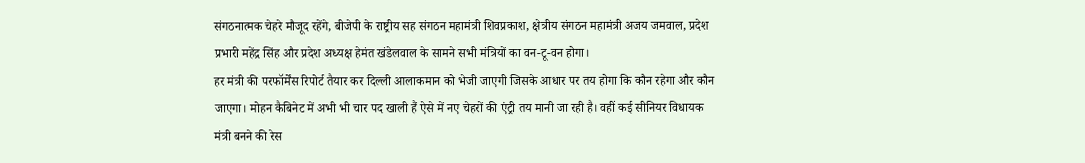संगठनात्मक चेहरे मौजूद रहेंगे, बीजेपी के राष्ट्रीय सह संगठन महामंत्री शिवप्रकाश, क्षेत्रीय संगठन महामंत्री अजय जमवाल, प्रदेश प्रभारी महेंद्र सिंह और प्रदेश अध्यक्ष हेमंत खंडेलवाल के सामने सभी मंत्रियों का वन-टू-वन होगा।
हर मंत्री की परफॉर्मेंस रिपोर्ट तैयार कर दिल्ली आलाकमान को भेजी जाएगी जिसके आधार पर तय होगा कि कौन रहेगा और कौन जाएगा। मोहन कैबिनेट में अभी भी चार पद खाली हैं ऐसे में नए चेहरों की एंट्री तय मानी जा रही है। वहीं कई सीनियर विधायक मंत्री बनने की रेस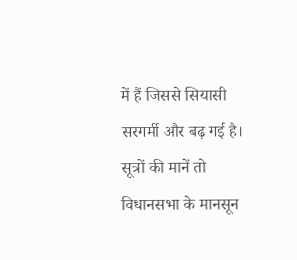में हैं जिससे सियासी सरगर्मी और बढ़ गई है।
सूत्रों की मानें तो विधानसभा के मानसून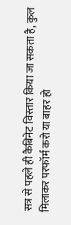सत्र से पहले ही कैबिनेट विस्तार किया जा सकता है, कुल मिलाकर परफॉर्म करो या बाहर हो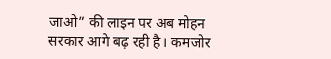जाओ” की लाइन पर अब मोहन सरकार आगे बढ़ रही है। कमजोर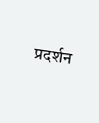प्रदर्शन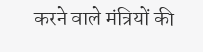करने वाले मंत्रियों की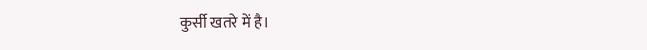कुर्सी खतरे में है।